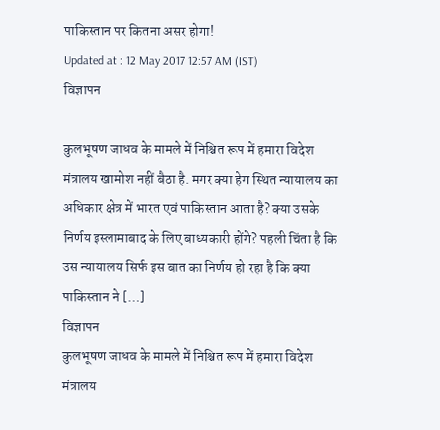पाकिस्तान पर कितना असर होगा!
Updated at : 12 May 2017 12:57 AM (IST)
विज्ञापन

कुलभूषण जाधव के मामले में निश्चित रूप में हमारा विदेश मंत्रालय खामोश नहीं बैठा है. मगर क्या हेग स्थित न्यायालय का अधिकार क्षेत्र में भारत एवं पाकिस्तान आता है? क्या उसके निर्णय इस्लामाबाद के लिए बाध्यकारी होंगे? पहली चिंता है कि उस न्यायालय सिर्फ इस बात का निर्णय हो रहा है कि क्या पाकिस्तान ने […]
विज्ञापन
कुलभूषण जाधव के मामले में निश्चित रूप में हमारा विदेश मंत्रालय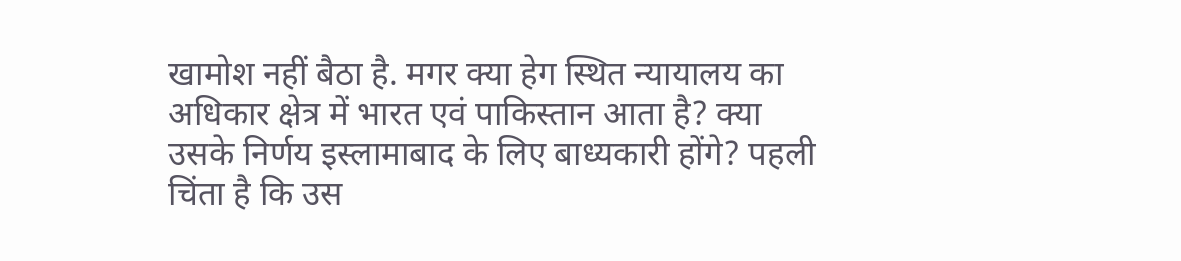खामोश नहीं बैठा है. मगर क्या हेग स्थित न्यायालय का अधिकार क्षेत्र में भारत एवं पाकिस्तान आता है? क्या उसके निर्णय इस्लामाबाद के लिए बाध्यकारी होंगे? पहली चिंता है कि उस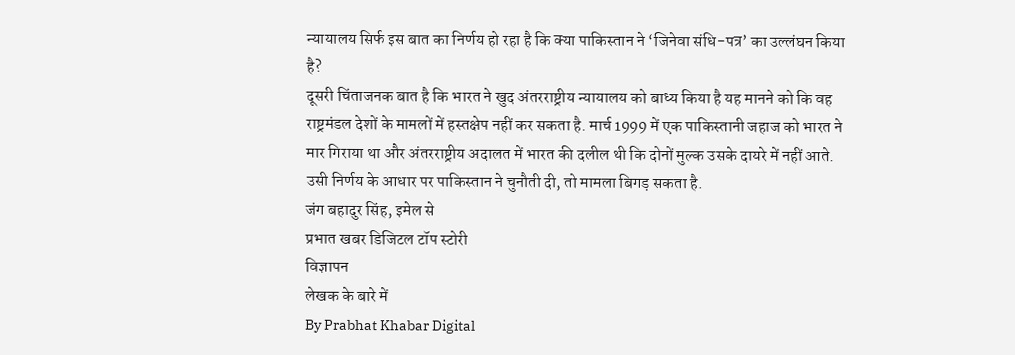न्यायालय सिर्फ इस बात का निर्णय हो रहा है कि क्या पाकिस्तान ने ‘जिनेवा संधि-पत्र’ का उल्लंघन किया है?
दूसरी चिंताजनक बात है कि भारत ने खुद अंतरराष्ट्रीय न्यायालय को बाध्य किया है यह मानने को कि वह राष्ट्रमंडल देशों के मामलों में हस्तक्षेप नहीं कर सकता है. मार्च 1999 में एक पाकिस्तानी जहाज को भारत ने मार गिराया था और अंतरराष्ट्रीय अदालत में भारत की दलील थी कि दोनों मुल्क उसके दायरे में नहीं आते. उसी निर्णय के आधार पर पाकिस्तान ने चुनौती दी, तो मामला बिगड़ सकता है.
जंग बहादुर सिंह, इमेल से
प्रभात खबर डिजिटल टॉप स्टोरी
विज्ञापन
लेखक के बारे में
By Prabhat Khabar Digital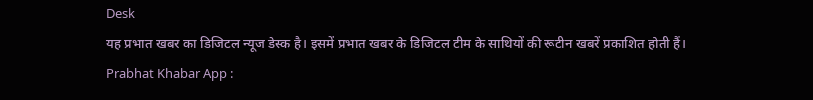Desk
यह प्रभात खबर का डिजिटल न्यूज डेस्क है। इसमें प्रभात खबर के डिजिटल टीम के साथियों की रूटीन खबरें प्रकाशित होती हैं।
Prabhat Khabar App :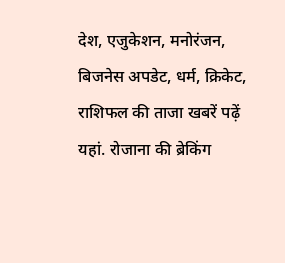देश, एजुकेशन, मनोरंजन, बिजनेस अपडेट, धर्म, क्रिकेट, राशिफल की ताजा खबरें पढ़ें यहां. रोजाना की ब्रेकिंग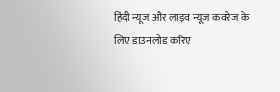हिंदी न्यूज और लाइव न्यूज कवरेज के लिए डाउनलोड करिए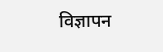विज्ञापन